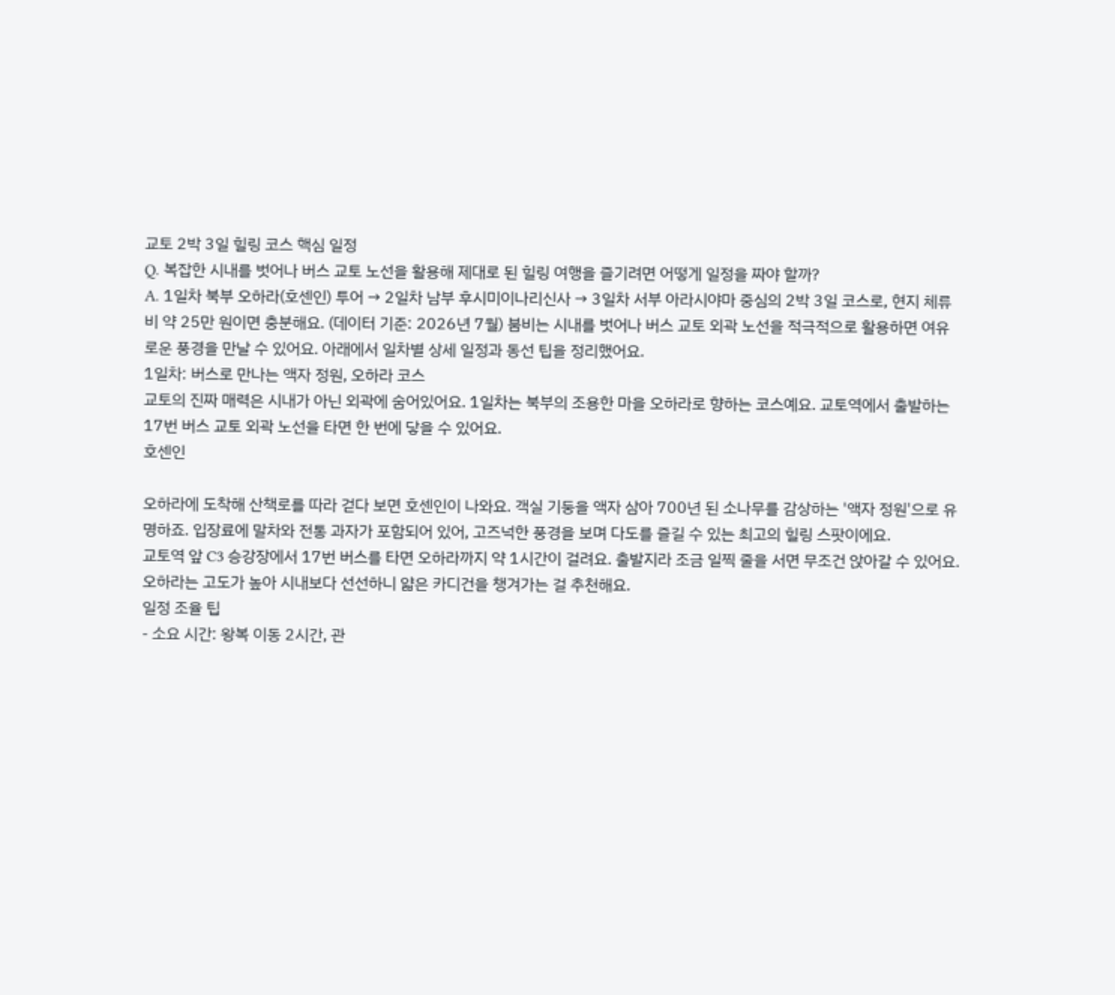교토 2박 3일 힐링 코스 핵심 일정
Q. 복잡한 시내를 벗어나 버스 교토 노선을 활용해 제대로 된 힐링 여행을 즐기려면 어떻게 일정을 짜야 할까?
A. 1일차 북부 오하라(호센인) 투어 → 2일차 남부 후시미이나리신사 → 3일차 서부 아라시야마 중심의 2박 3일 코스로, 현지 체류비 약 25만 원이면 충분해요. (데이터 기준: 2026년 7월) 붐비는 시내를 벗어나 버스 교토 외곽 노선을 적극적으로 활용하면 여유로운 풍경을 만날 수 있어요. 아래에서 일차별 상세 일정과 동선 팁을 정리했어요.
1일차: 버스로 만나는 액자 정원, 오하라 코스
교토의 진짜 매력은 시내가 아닌 외곽에 숨어있어요. 1일차는 북부의 조용한 마을 오하라로 향하는 코스예요. 교토역에서 출발하는 17번 버스 교토 외곽 노선을 타면 한 번에 닿을 수 있어요.
호센인

오하라에 도착해 산책로를 따라 걷다 보면 호센인이 나와요. 객실 기둥을 액자 삼아 700년 된 소나무를 감상하는 '액자 정원'으로 유명하죠. 입장료에 말차와 전통 과자가 포함되어 있어, 고즈넉한 풍경을 보며 다도를 즐길 수 있는 최고의 힐링 스팟이에요.
교토역 앞 C3 승강장에서 17번 버스를 타면 오하라까지 약 1시간이 걸려요. 출발지라 조금 일찍 줄을 서면 무조건 앉아갈 수 있어요. 오하라는 고도가 높아 시내보다 선선하니 얇은 카디건을 챙겨가는 걸 추천해요.
일정 조율 팁
- 소요 시간: 왕복 이동 2시간, 관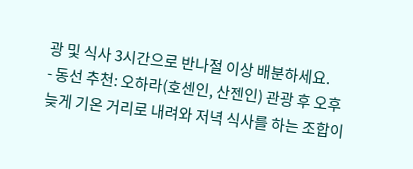광 및 식사 3시간으로 반나절 이상 배분하세요.
- 동선 추천: 오하라(호센인, 산젠인) 관광 후 오후 늦게 기온 거리로 내려와 저녁 식사를 하는 조합이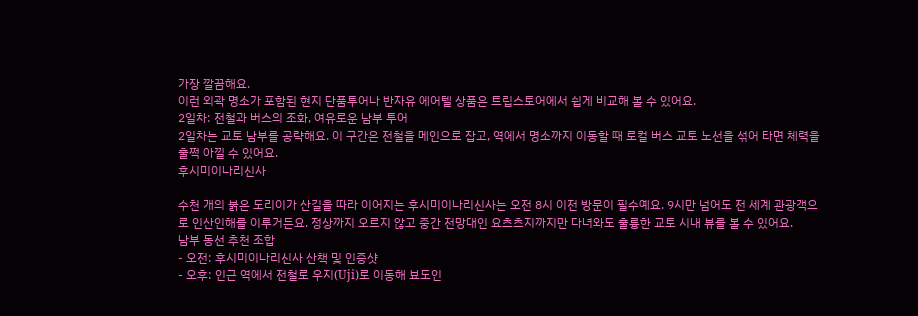가장 깔끔해요.
이런 외곽 명소가 포함된 현지 단품투어나 반자유 에어텔 상품은 트립스토어에서 쉽게 비교해 볼 수 있어요.
2일차: 전철과 버스의 조화, 여유로운 남부 투어
2일차는 교토 남부를 공략해요. 이 구간은 전철을 메인으로 잡고, 역에서 명소까지 이동할 때 로컬 버스 교토 노선을 섞어 타면 체력을 훌쩍 아낄 수 있어요.
후시미이나리신사

수천 개의 붉은 도리이가 산길을 따라 이어지는 후시미이나리신사는 오전 8시 이전 방문이 필수예요. 9시만 넘어도 전 세계 관광객으로 인산인해를 이루거든요. 정상까지 오르지 않고 중간 전망대인 요츠츠지까지만 다녀와도 훌륭한 교토 시내 뷰를 볼 수 있어요.
남부 동선 추천 조합
- 오전: 후시미이나리신사 산책 및 인증샷
- 오후: 인근 역에서 전철로 우지(Uji)로 이동해 뵤도인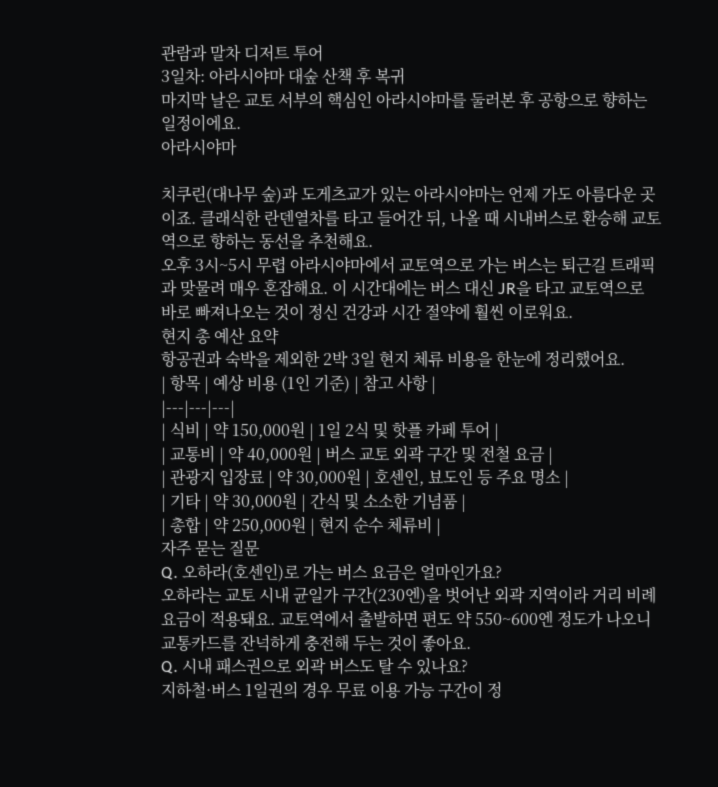관람과 말차 디저트 투어
3일차: 아라시야마 대숲 산책 후 복귀
마지막 날은 교토 서부의 핵심인 아라시야마를 둘러본 후 공항으로 향하는 일정이에요.
아라시야마

치쿠린(대나무 숲)과 도게츠교가 있는 아라시야마는 언제 가도 아름다운 곳이죠. 클래식한 란덴열차를 타고 들어간 뒤, 나올 때 시내버스로 환승해 교토역으로 향하는 동선을 추천해요.
오후 3시~5시 무렵 아라시야마에서 교토역으로 가는 버스는 퇴근길 트래픽과 맞물려 매우 혼잡해요. 이 시간대에는 버스 대신 JR을 타고 교토역으로 바로 빠져나오는 것이 정신 건강과 시간 절약에 훨씬 이로워요.
현지 총 예산 요약
항공권과 숙박을 제외한 2박 3일 현지 체류 비용을 한눈에 정리했어요.
| 항목 | 예상 비용 (1인 기준) | 참고 사항 |
|---|---|---|
| 식비 | 약 150,000원 | 1일 2식 및 핫플 카페 투어 |
| 교통비 | 약 40,000원 | 버스 교토 외곽 구간 및 전철 요금 |
| 관광지 입장료 | 약 30,000원 | 호센인, 뵤도인 등 주요 명소 |
| 기타 | 약 30,000원 | 간식 및 소소한 기념품 |
| 총합 | 약 250,000원 | 현지 순수 체류비 |
자주 묻는 질문
Q. 오하라(호센인)로 가는 버스 요금은 얼마인가요?
오하라는 교토 시내 균일가 구간(230엔)을 벗어난 외곽 지역이라 거리 비례 요금이 적용돼요. 교토역에서 출발하면 편도 약 550~600엔 정도가 나오니 교통카드를 잔넉하게 충전해 두는 것이 좋아요.
Q. 시내 패스권으로 외곽 버스도 탈 수 있나요?
지하철·버스 1일권의 경우 무료 이용 가능 구간이 정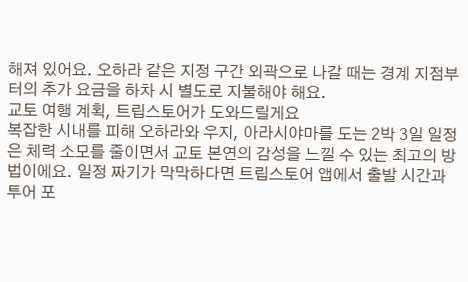해져 있어요. 오하라 같은 지정 구간 외곽으로 나갈 때는 경계 지점부터의 추가 요금을 하차 시 별도로 지불해야 해요.
교토 여행 계획, 트립스토어가 도와드릴게요
복잡한 시내를 피해 오하라와 우지, 아라시야마를 도는 2박 3일 일정은 체력 소모를 줄이면서 교토 본연의 감성을 느낄 수 있는 최고의 방법이에요. 일정 짜기가 막막하다면 트립스토어 앱에서 출발 시간과 투어 포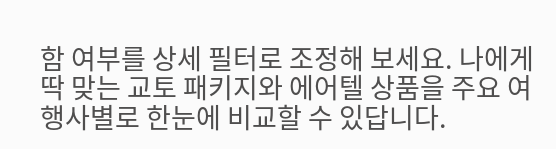함 여부를 상세 필터로 조정해 보세요. 나에게 딱 맞는 교토 패키지와 에어텔 상품을 주요 여행사별로 한눈에 비교할 수 있답니다.